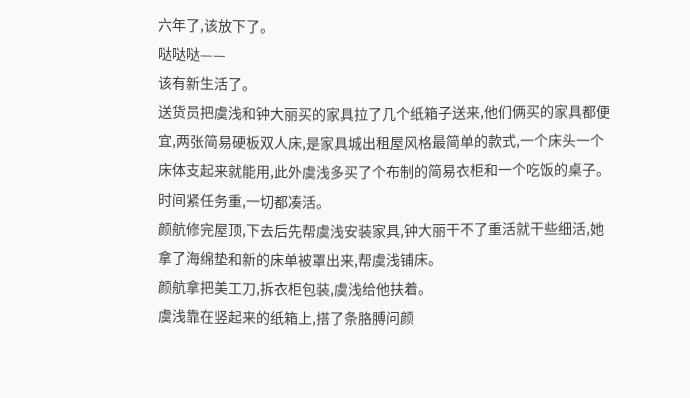六年了,该放下了。
哒哒哒——
该有新生活了。
送货员把虞浅和钟大丽买的家具拉了几个纸箱子送来,他们俩买的家具都便宜,两张简易硬板双人床,是家具城出租屋风格最简单的款式,一个床头一个床体支起来就能用,此外虞浅多买了个布制的简易衣柜和一个吃饭的桌子。
时间紧任务重,一切都凑活。
颜航修完屋顶,下去后先帮虞浅安装家具,钟大丽干不了重活就干些细活,她拿了海绵垫和新的床单被罩出来,帮虞浅铺床。
颜航拿把美工刀,拆衣柜包装,虞浅给他扶着。
虞浅靠在竖起来的纸箱上,搭了条胳膊问颜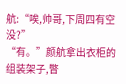航:“唉,帅哥,下周四有空没?”
“有。”颜航拿出衣柜的组装架子,瞥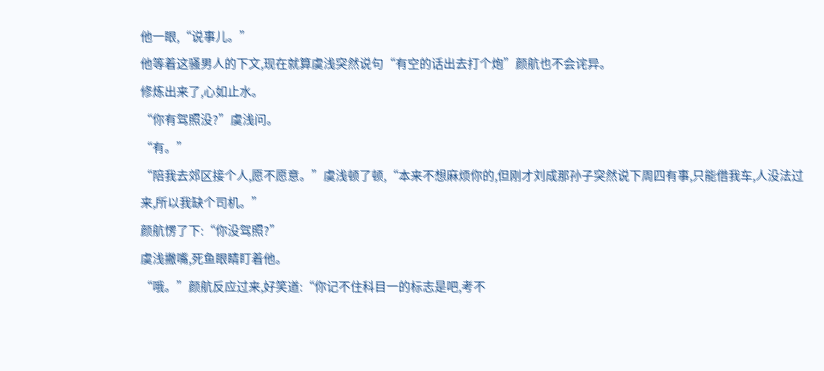他一眼,“说事儿。”
他等着这骚男人的下文,现在就算虞浅突然说句“有空的话出去打个炮”颜航也不会诧异。
修炼出来了,心如止水。
“你有驾照没?”虞浅问。
“有。”
“陪我去郊区接个人,愿不愿意。”虞浅顿了顿,“本来不想麻烦你的,但刚才刘成那孙子突然说下周四有事,只能借我车,人没法过来,所以我缺个司机。”
颜航愣了下:“你没驾照?”
虞浅撇嘴,死鱼眼睛盯着他。
“哦。”颜航反应过来,好笑道:“你记不住科目一的标志是吧,考不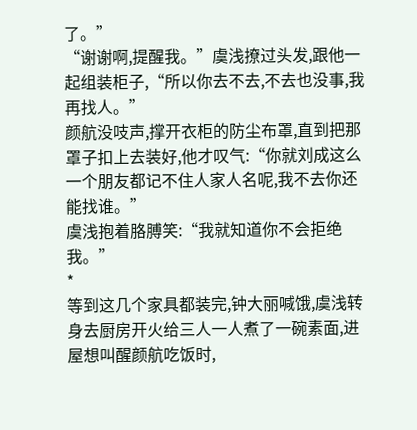了。”
“谢谢啊,提醒我。”虞浅撩过头发,跟他一起组装柜子,“所以你去不去,不去也没事,我再找人。”
颜航没吱声,撑开衣柜的防尘布罩,直到把那罩子扣上去装好,他才叹气:“你就刘成这么一个朋友都记不住人家人名呢,我不去你还能找谁。”
虞浅抱着胳膊笑:“我就知道你不会拒绝我。”
*
等到这几个家具都装完,钟大丽喊饿,虞浅转身去厨房开火给三人一人煮了一碗素面,进屋想叫醒颜航吃饭时,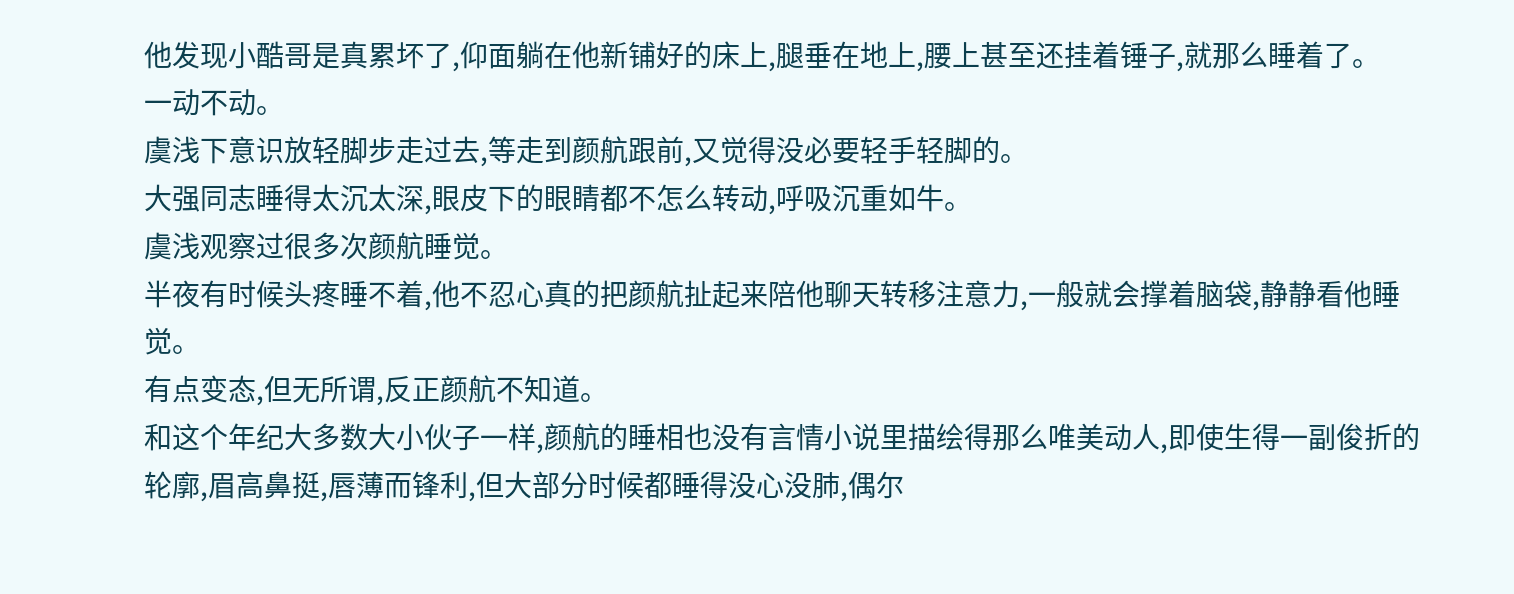他发现小酷哥是真累坏了,仰面躺在他新铺好的床上,腿垂在地上,腰上甚至还挂着锤子,就那么睡着了。
一动不动。
虞浅下意识放轻脚步走过去,等走到颜航跟前,又觉得没必要轻手轻脚的。
大强同志睡得太沉太深,眼皮下的眼睛都不怎么转动,呼吸沉重如牛。
虞浅观察过很多次颜航睡觉。
半夜有时候头疼睡不着,他不忍心真的把颜航扯起来陪他聊天转移注意力,一般就会撑着脑袋,静静看他睡觉。
有点变态,但无所谓,反正颜航不知道。
和这个年纪大多数大小伙子一样,颜航的睡相也没有言情小说里描绘得那么唯美动人,即使生得一副俊折的轮廓,眉高鼻挺,唇薄而锋利,但大部分时候都睡得没心没肺,偶尔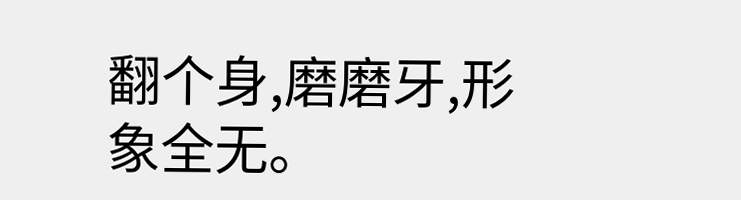翻个身,磨磨牙,形象全无。